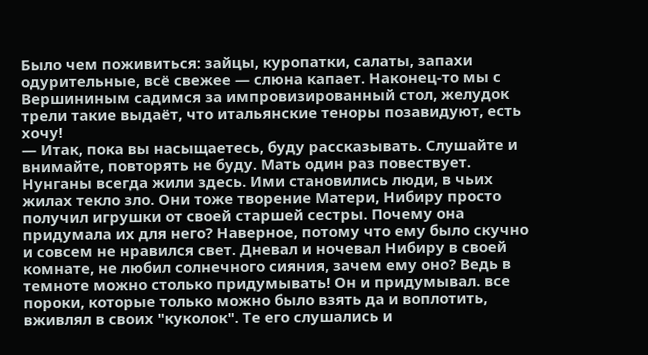Было чем поживиться: зайцы, куропатки, салаты, запахи одурительные, всё свежее — слюна капает. Наконец-то мы с Вершининым садимся за импровизированный стол, желудок трели такие выдаёт, что итальянские теноры позавидуют, есть хочу!
— Итак, пока вы насыщаетесь, буду рассказывать. Слушайте и внимайте, повторять не буду. Мать один раз повествует.
Нунганы всегда жили здесь. Ими становились люди, в чьих жилах текло зло. Они тоже творение Матери, Нибиру просто получил игрушки от своей старшей сестры. Почему она придумала их для него? Наверное, потому что ему было скучно и совсем не нравился свет. Дневал и ночевал Нибиру в своей комнате, не любил солнечного сияния, зачем ему оно? Ведь в темноте можно столько придумывать! Он и придумывал. все пороки, которые только можно было взять да и воплотить, вживлял в своих "куколок". Те его слушались и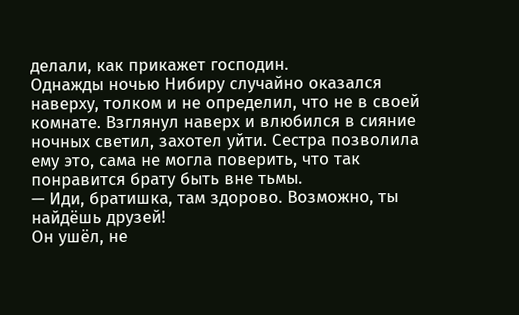делали, как прикажет господин.
Однажды ночью Нибиру случайно оказался наверху, толком и не определил, что не в своей комнате. Взглянул наверх и влюбился в сияние ночных светил, захотел уйти. Сестра позволила ему это, сама не могла поверить, что так понравится брату быть вне тьмы.
— Иди, братишка, там здорово. Возможно, ты найдёшь друзей!
Он ушёл, не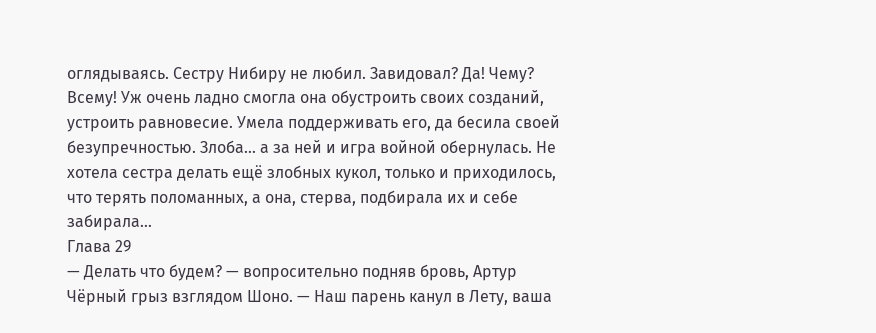оглядываясь. Сестру Нибиру не любил. Завидовал? Да! Чему? Всему! Уж очень ладно смогла она обустроить своих созданий, устроить равновесие. Умела поддерживать его, да бесила своей безупречностью. Злоба… а за ней и игра войной обернулась. Не хотела сестра делать ещё злобных кукол, только и приходилось, что терять поломанных, а она, стерва, подбирала их и себе забирала…
Глава 29
— Делать что будем? — вопросительно подняв бровь, Артур Чёрный грыз взглядом Шоно. — Наш парень канул в Лету, ваша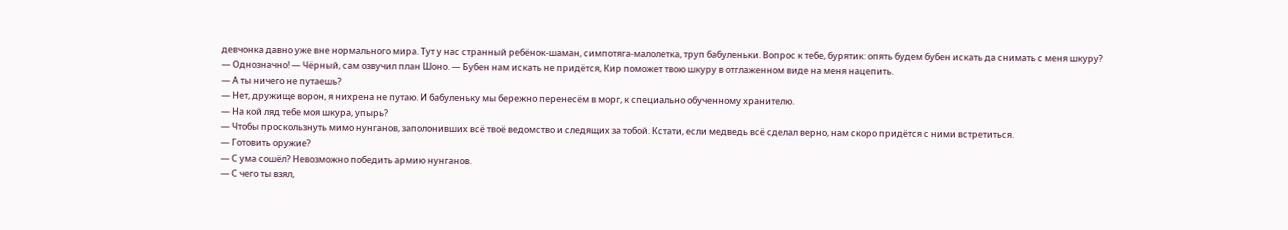девчонка давно уже вне нормального мира. Тут у нас странный ребёнок-шаман, симпотяга-малолетка, труп бабуленьки. Вопрос к тебе, бурятик: опять будем бубен искать да снимать с меня шкуру?
— Однозначно! — Чёрный, сам озвучил план Шоно. — Бубен нам искать не придётся, Кир поможет твою шкуру в отглаженном виде на меня нацепить.
— А ты ничего не путаешь?
— Нет, дружище ворон, я нихрена не путаю. И бабуленьку мы бережно перенесём в морг, к специально обученному хранителю.
— На кой ляд тебе моя шкура, упырь?
— Чтобы проскользнуть мимо нунганов, заполонивших всё твоё ведомство и следящих за тобой. Кстати, если медведь всё сделал верно, нам скоро придётся с ними встретиться.
— Готовить оружие?
— С ума сошёл? Невозможно победить армию нунганов.
— С чего ты взял,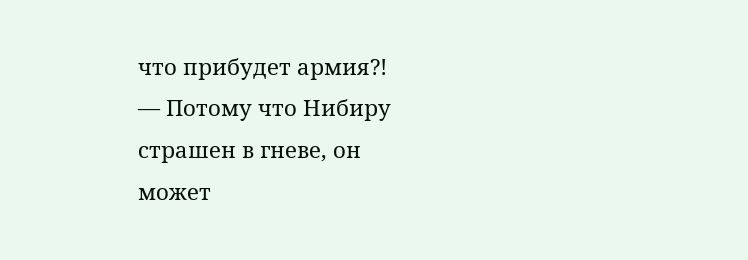что прибудет армия?!
— Потому что Нибиру страшен в гневе, он может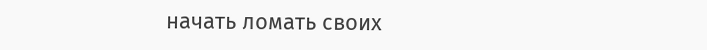начать ломать своих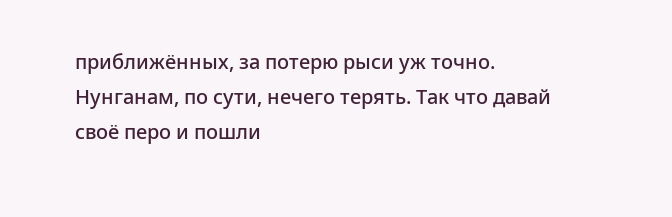приближённых, за потерю рыси уж точно. Нунганам, по сути, нечего терять. Так что давай своё перо и пошли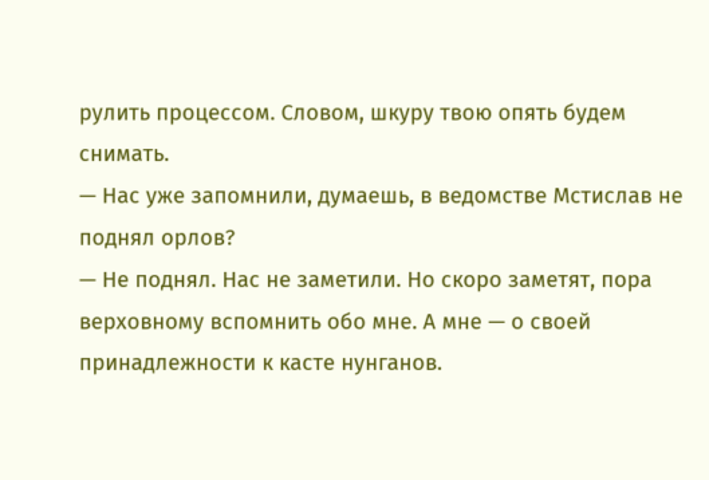рулить процессом. Словом, шкуру твою опять будем снимать.
— Нас уже запомнили, думаешь, в ведомстве Мстислав не поднял орлов?
— Не поднял. Нас не заметили. Но скоро заметят, пора верховному вспомнить обо мне. А мне — о своей принадлежности к касте нунганов.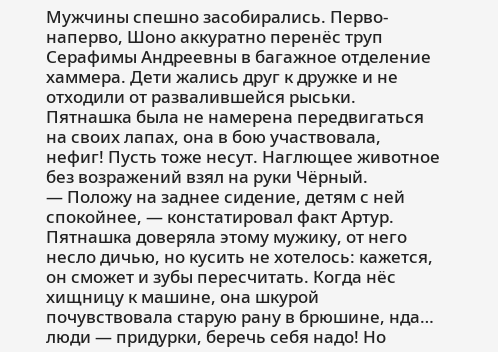Мужчины спешно засобирались. Перво-наперво, Шоно аккуратно перенёс труп Серафимы Андреевны в багажное отделение хаммера. Дети жались друг к дружке и не отходили от развалившейся рыськи. Пятнашка была не намерена передвигаться на своих лапах, она в бою участвовала, нефиг! Пусть тоже несут. Наглющее животное без возражений взял на руки Чёрный.
— Положу на заднее сидение, детям с ней спокойнее, — констатировал факт Артур.
Пятнашка доверяла этому мужику, от него несло дичью, но кусить не хотелось: кажется, он сможет и зубы пересчитать. Когда нёс хищницу к машине, она шкурой почувствовала старую рану в брюшине, нда… люди — придурки, беречь себя надо! Но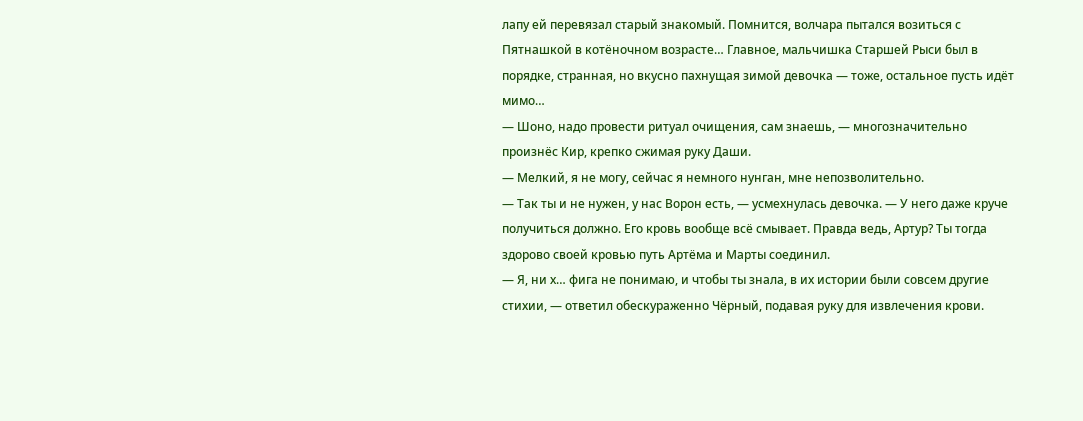лапу ей перевязал старый знакомый. Помнится, волчара пытался возиться с Пятнашкой в котёночном возрасте… Главное, мальчишка Старшей Рыси был в порядке, странная, но вкусно пахнущая зимой девочка — тоже, остальное пусть идёт мимо…
— Шоно, надо провести ритуал очищения, сам знаешь, — многозначительно произнёс Кир, крепко сжимая руку Даши.
— Мелкий, я не могу, сейчас я немного нунган, мне непозволительно.
— Так ты и не нужен, у нас Ворон есть, — усмехнулась девочка. — У него даже круче получиться должно. Его кровь вообще всё смывает. Правда ведь, Артур? Ты тогда здорово своей кровью путь Артёма и Марты соединил.
— Я, ни х… фига не понимаю, и чтобы ты знала, в их истории были совсем другие стихии, — ответил обескураженно Чёрный, подавая руку для извлечения крови.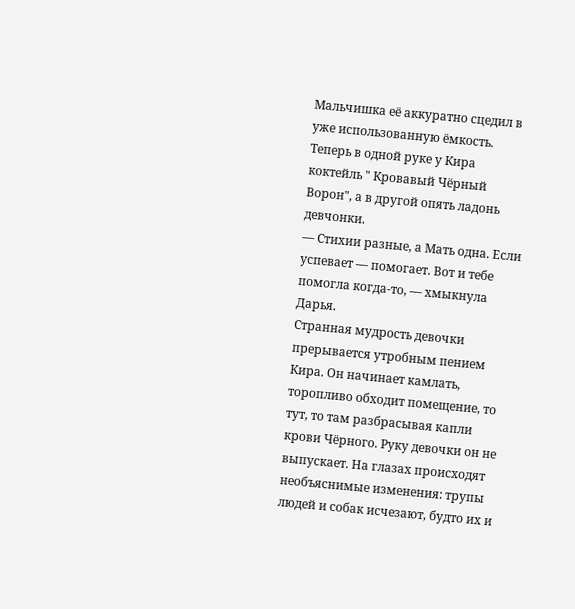Мальчишка её аккуратно сцедил в уже использованную ёмкость. Теперь в одной руке у Кира коктейль " Кровавый Чёрный Ворон", а в другой опять ладонь девчонки.
— Стихии разные, а Мать одна. Если успевает — помогает. Вот и тебе помогла когда-то, — хмыкнула Дарья.
Странная мудрость девочки прерывается утробным пением Кира. Он начинает камлать, торопливо обходит помещение, то тут, то там разбрасывая капли крови Чёрного. Руку девочки он не выпускает. На глазах происходят необъяснимые изменения: трупы людей и собак исчезают, будто их и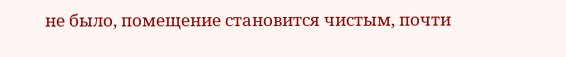не было, помещение становится чистым, почти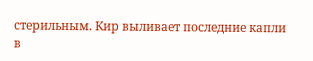стерильным. Кир выливает последние капли в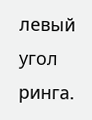левый угол ринга.